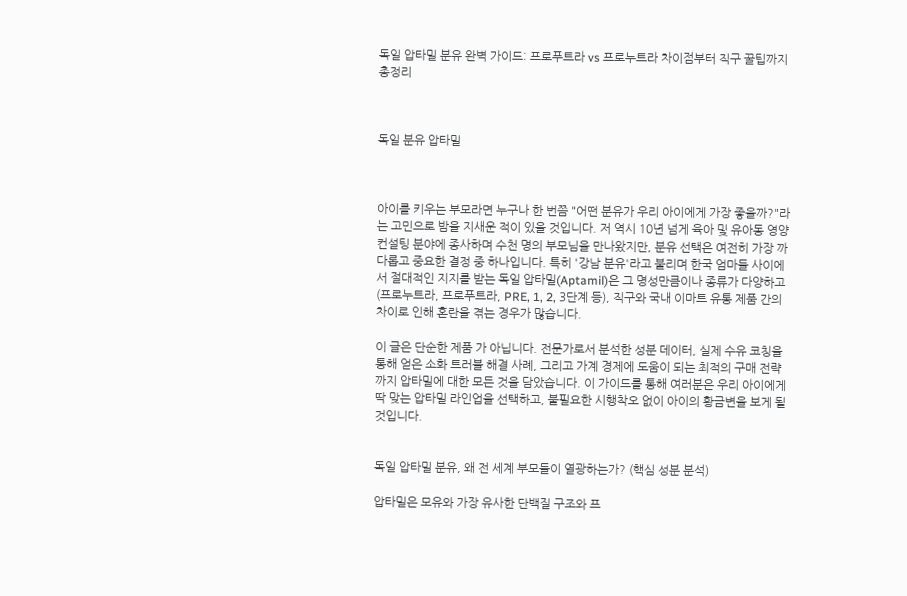독일 압타밀 분유 완벽 가이드: 프로푸트라 vs 프로누트라 차이점부터 직구 꿀팁까지 총정리



독일 분유 압타밀



아이를 키우는 부모라면 누구나 한 번쯤 "어떤 분유가 우리 아이에게 가장 좋을까?"라는 고민으로 밤을 지새운 적이 있을 것입니다. 저 역시 10년 넘게 육아 및 유아동 영양 컨설팅 분야에 종사하며 수천 명의 부모님을 만나왔지만, 분유 선택은 여전히 가장 까다롭고 중요한 결정 중 하나입니다. 특히 '강남 분유'라고 불리며 한국 엄마들 사이에서 절대적인 지지를 받는 독일 압타밀(Aptamil)은 그 명성만큼이나 종류가 다양하고(프로누트라, 프로푸트라, PRE, 1, 2, 3단계 등), 직구와 국내 이마트 유통 제품 간의 차이로 인해 혼란을 겪는 경우가 많습니다.

이 글은 단순한 제품 가 아닙니다. 전문가로서 분석한 성분 데이터, 실제 수유 코칭을 통해 얻은 소화 트러블 해결 사례, 그리고 가계 경제에 도움이 되는 최적의 구매 전략까지 압타밀에 대한 모든 것을 담았습니다. 이 가이드를 통해 여러분은 우리 아이에게 딱 맞는 압타밀 라인업을 선택하고, 불필요한 시행착오 없이 아이의 황금변을 보게 될 것입니다.


독일 압타밀 분유, 왜 전 세계 부모들이 열광하는가? (핵심 성분 분석)

압타밀은 모유와 가장 유사한 단백질 구조와 프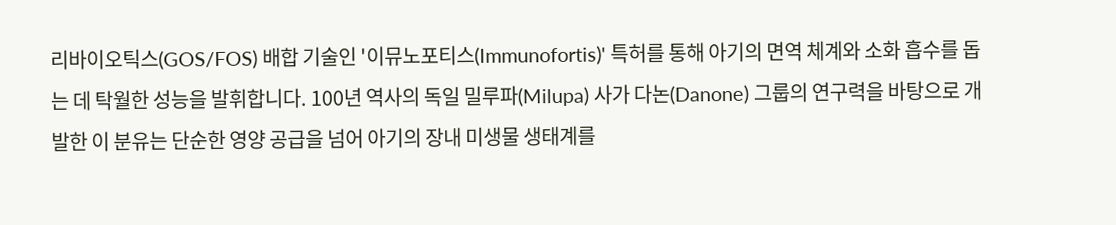리바이오틱스(GOS/FOS) 배합 기술인 '이뮤노포티스(Immunofortis)' 특허를 통해 아기의 면역 체계와 소화 흡수를 돕는 데 탁월한 성능을 발휘합니다. 100년 역사의 독일 밀루파(Milupa) 사가 다논(Danone) 그룹의 연구력을 바탕으로 개발한 이 분유는 단순한 영양 공급을 넘어 아기의 장내 미생물 생태계를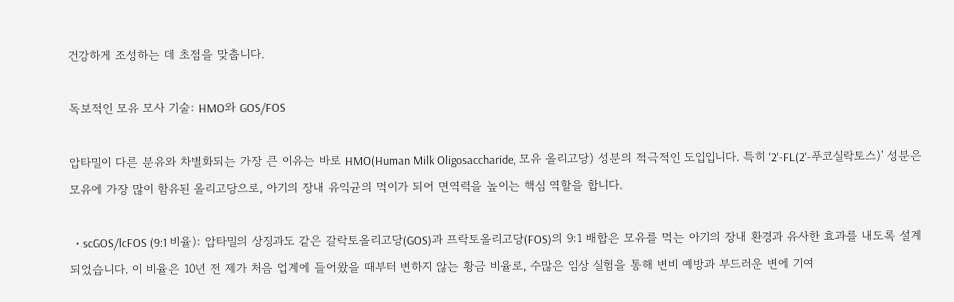건강하게 조성하는 데 초점을 맞춥니다.

독보적인 모유 모사 기술: HMO와 GOS/FOS

압타밀이 다른 분유와 차별화되는 가장 큰 이유는 바로 HMO(Human Milk Oligosaccharide, 모유 올리고당) 성분의 적극적인 도입입니다. 특히 '2'-FL(2'-푸코실락토스)' 성분은 모유에 가장 많이 함유된 올리고당으로, 아기의 장내 유익균의 먹이가 되어 면역력을 높이는 핵심 역할을 합니다.

  • scGOS/lcFOS (9:1 비율): 압타밀의 상징과도 같은 갈락토올리고당(GOS)과 프락토올리고당(FOS)의 9:1 배합은 모유를 먹는 아기의 장내 환경과 유사한 효과를 내도록 설계되었습니다. 이 비율은 10년 전 제가 처음 업계에 들어왔을 때부터 변하지 않는 황금 비율로, 수많은 임상 실험을 통해 변비 예방과 부드러운 변에 기여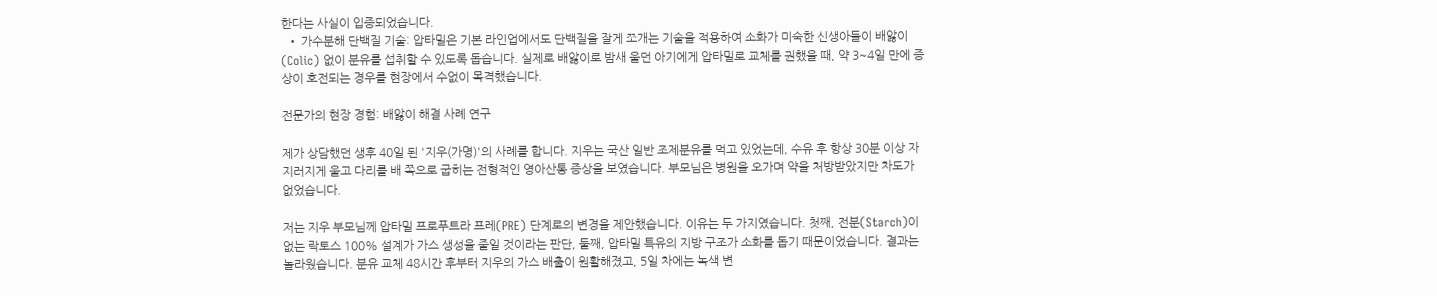한다는 사실이 입증되었습니다.
  • 가수분해 단백질 기술: 압타밀은 기본 라인업에서도 단백질을 잘게 쪼개는 기술을 적용하여 소화가 미숙한 신생아들이 배앓이(Colic) 없이 분유를 섭취할 수 있도록 돕습니다. 실제로 배앓이로 밤새 울던 아기에게 압타밀로 교체를 권했을 때, 약 3~4일 만에 증상이 호전되는 경우를 현장에서 수없이 목격했습니다.

전문가의 현장 경험: 배앓이 해결 사례 연구

제가 상담했던 생후 40일 된 '지우(가명)'의 사례를 합니다. 지우는 국산 일반 조제분유를 먹고 있었는데, 수유 후 항상 30분 이상 자지러지게 울고 다리를 배 쪽으로 굽히는 전형적인 영아산통 증상을 보였습니다. 부모님은 병원을 오가며 약을 처방받았지만 차도가 없었습니다.

저는 지우 부모님께 압타밀 프로푸트라 프레(PRE) 단계로의 변경을 제안했습니다. 이유는 두 가지였습니다. 첫째, 전분(Starch)이 없는 락토스 100% 설계가 가스 생성을 줄일 것이라는 판단, 둘째, 압타밀 특유의 지방 구조가 소화를 돕기 때문이었습니다. 결과는 놀라웠습니다. 분유 교체 48시간 후부터 지우의 가스 배출이 원활해졌고, 5일 차에는 녹색 변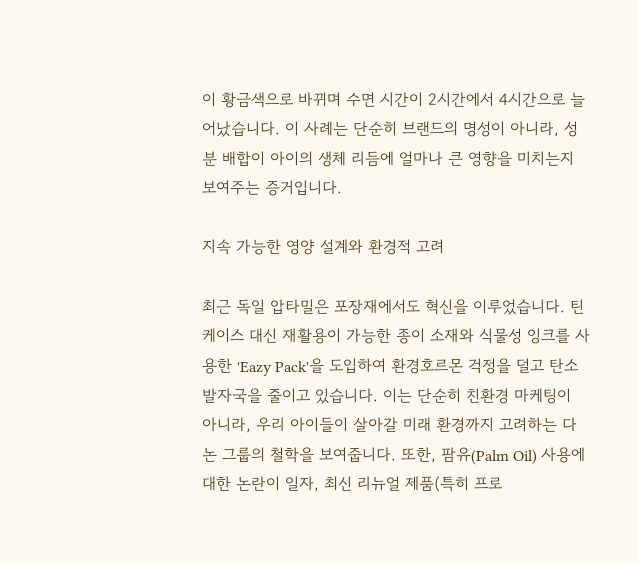이 황금색으로 바뀌며 수면 시간이 2시간에서 4시간으로 늘어났습니다. 이 사례는 단순히 브랜드의 명성이 아니라, 성분 배합이 아이의 생체 리듬에 얼마나 큰 영향을 미치는지 보여주는 증거입니다.

지속 가능한 영양 설계와 환경적 고려

최근 독일 압타밀은 포장재에서도 혁신을 이루었습니다. 틴케이스 대신 재활용이 가능한 종이 소재와 식물성 잉크를 사용한 'Eazy Pack'을 도입하여 환경호르몬 걱정을 덜고 탄소 발자국을 줄이고 있습니다. 이는 단순히 친환경 마케팅이 아니라, 우리 아이들이 살아갈 미래 환경까지 고려하는 다논 그룹의 철학을 보여줍니다. 또한, 팜유(Palm Oil) 사용에 대한 논란이 일자, 최신 리뉴얼 제품(특히 프로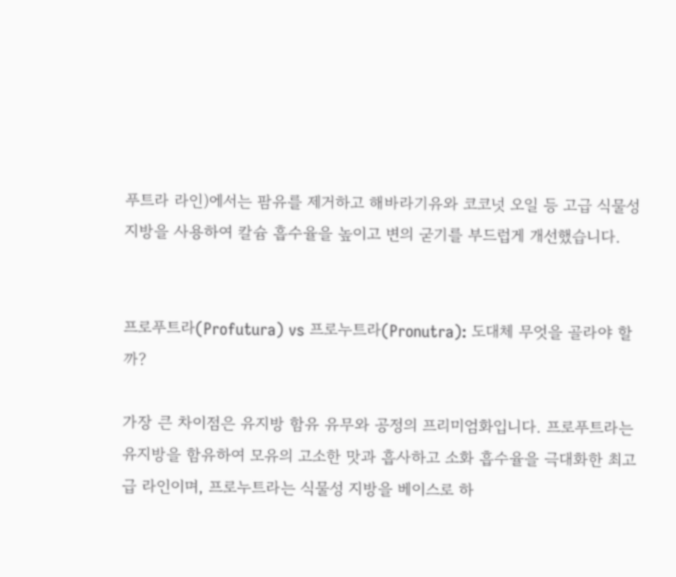푸트라 라인)에서는 팜유를 제거하고 해바라기유와 코코넛 오일 등 고급 식물성 지방을 사용하여 칼슘 흡수율을 높이고 변의 굳기를 부드럽게 개선했습니다.


프로푸트라(Profutura) vs 프로누트라(Pronutra): 도대체 무엇을 골라야 할까?

가장 큰 차이점은 유지방 함유 유무와 공정의 프리미엄화입니다. 프로푸트라는 유지방을 함유하여 모유의 고소한 맛과 흡사하고 소화 흡수율을 극대화한 최고급 라인이며, 프로누트라는 식물성 지방을 베이스로 하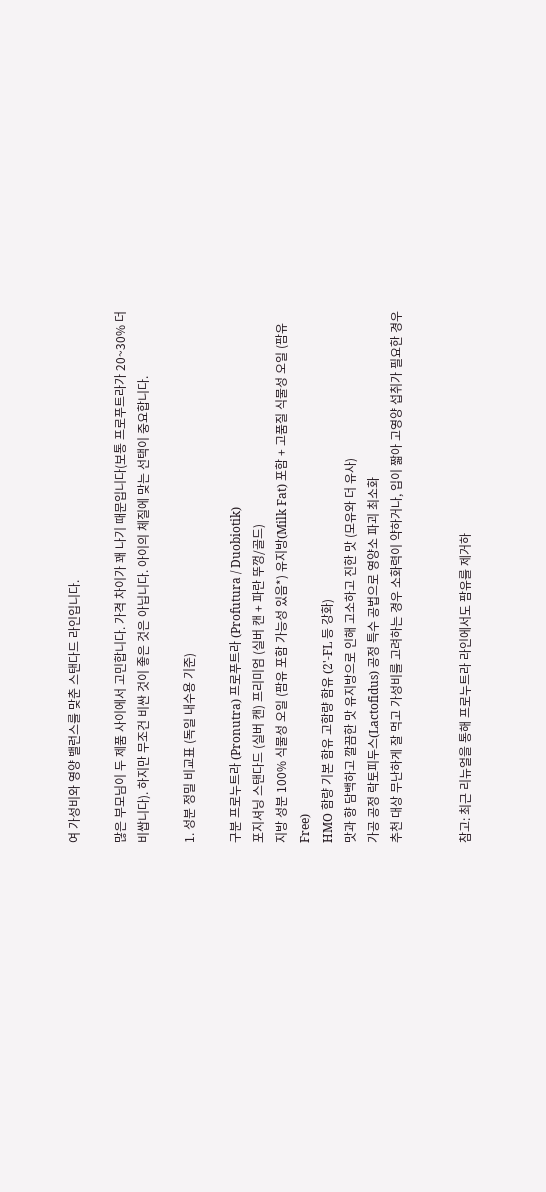여 가성비와 영양 밸런스를 맞춘 스탠다드 라인입니다.

많은 부모님이 두 제품 사이에서 고민합니다. 가격 차이가 꽤 나기 때문입니다(보통 프로푸트라가 20~30% 더 비쌉니다). 하지만 무조건 비싼 것이 좋은 것은 아닙니다. 아이의 체질에 맞는 선택이 중요합니다.

1. 성분 정밀 비교표 (독일 내수용 기준)

구분 프로누트라 (Pronutra) 프로푸트라 (Profutura / Duobiotik)
포지셔닝 스탠다드 (실버 캔) 프리미엄 (실버 캔 + 파란 뚜껑/골드)
지방 성분 100% 식물성 오일 (팜유 포함 가능성 있음*) 유지방(Milk Fat) 포함 + 고품질 식물성 오일 (팜유 Free)
HMO 함량 기본 함유 고함량 함유 (2'-FL 등 강화)
맛과 향 담백하고 깔끔한 맛 유지방으로 인해 고소하고 진한 맛 (모유와 더 유사)
가공 공정 락토피두스(Lactofidus) 공정 특수 공법으로 영양소 파괴 최소화
추천 대상 무난하게 잘 먹고 가성비를 고려하는 경우 소화력이 약하거나, 입이 짧아 고영양 섭취가 필요한 경우


참고: 최근 리뉴얼을 통해 프로누트라 라인에서도 팜유를 제거하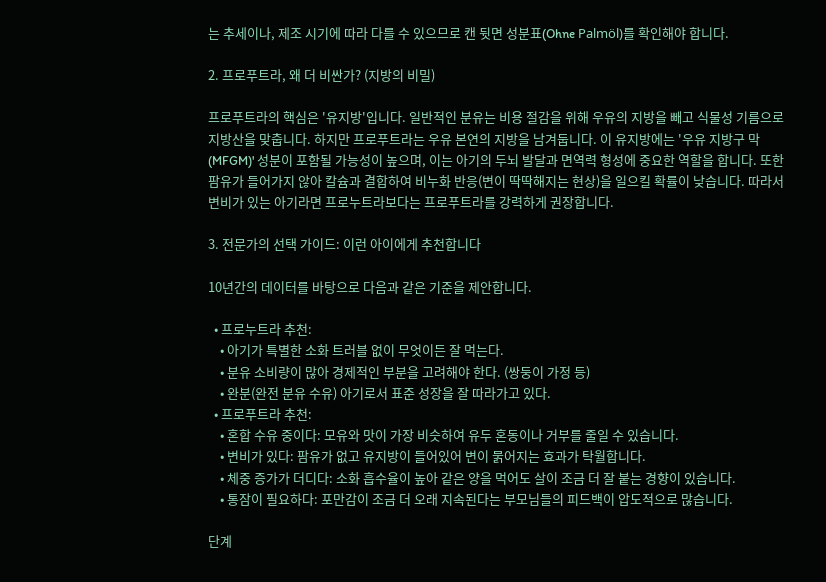는 추세이나, 제조 시기에 따라 다를 수 있으므로 캔 뒷면 성분표(Ohne Palmöl)를 확인해야 합니다.

2. 프로푸트라, 왜 더 비싼가? (지방의 비밀)

프로푸트라의 핵심은 '유지방'입니다. 일반적인 분유는 비용 절감을 위해 우유의 지방을 빼고 식물성 기름으로 지방산을 맞춥니다. 하지만 프로푸트라는 우유 본연의 지방을 남겨둡니다. 이 유지방에는 '우유 지방구 막(MFGM)' 성분이 포함될 가능성이 높으며, 이는 아기의 두뇌 발달과 면역력 형성에 중요한 역할을 합니다. 또한 팜유가 들어가지 않아 칼슘과 결합하여 비누화 반응(변이 딱딱해지는 현상)을 일으킬 확률이 낮습니다. 따라서 변비가 있는 아기라면 프로누트라보다는 프로푸트라를 강력하게 권장합니다.

3. 전문가의 선택 가이드: 이런 아이에게 추천합니다

10년간의 데이터를 바탕으로 다음과 같은 기준을 제안합니다.

  • 프로누트라 추천:
    • 아기가 특별한 소화 트러블 없이 무엇이든 잘 먹는다.
    • 분유 소비량이 많아 경제적인 부분을 고려해야 한다. (쌍둥이 가정 등)
    • 완분(완전 분유 수유) 아기로서 표준 성장을 잘 따라가고 있다.
  • 프로푸트라 추천:
    • 혼합 수유 중이다: 모유와 맛이 가장 비슷하여 유두 혼동이나 거부를 줄일 수 있습니다.
    • 변비가 있다: 팜유가 없고 유지방이 들어있어 변이 묽어지는 효과가 탁월합니다.
    • 체중 증가가 더디다: 소화 흡수율이 높아 같은 양을 먹어도 살이 조금 더 잘 붙는 경향이 있습니다.
    • 통잠이 필요하다: 포만감이 조금 더 오래 지속된다는 부모님들의 피드백이 압도적으로 많습니다.

단계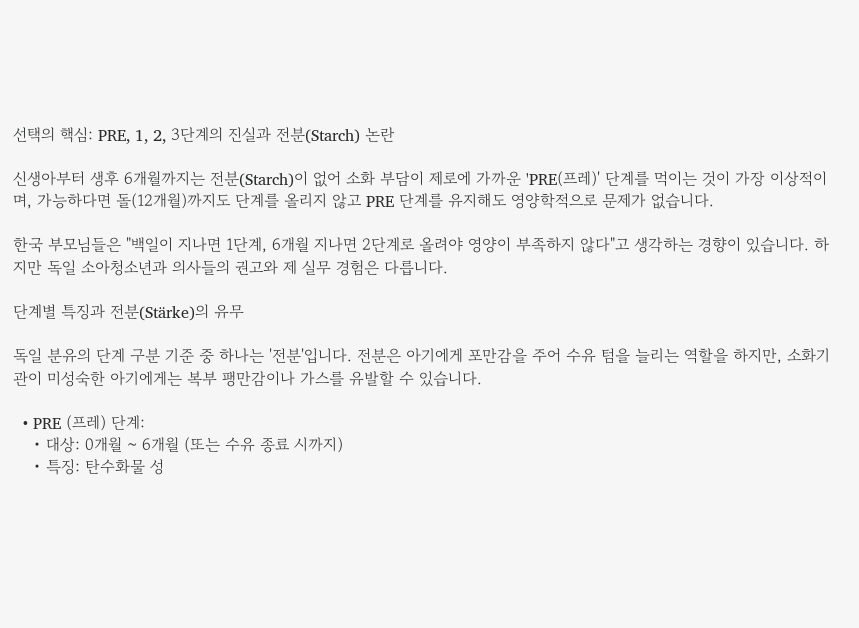선택의 핵심: PRE, 1, 2, 3단계의 진실과 전분(Starch) 논란

신생아부터 생후 6개월까지는 전분(Starch)이 없어 소화 부담이 제로에 가까운 'PRE(프레)' 단계를 먹이는 것이 가장 이상적이며, 가능하다면 돌(12개월)까지도 단계를 올리지 않고 PRE 단계를 유지해도 영양학적으로 문제가 없습니다.

한국 부모님들은 "백일이 지나면 1단계, 6개월 지나면 2단계로 올려야 영양이 부족하지 않다"고 생각하는 경향이 있습니다. 하지만 독일 소아청소년과 의사들의 권고와 제 실무 경험은 다릅니다.

단계별 특징과 전분(Stärke)의 유무

독일 분유의 단계 구분 기준 중 하나는 '전분'입니다. 전분은 아기에게 포만감을 주어 수유 텀을 늘리는 역할을 하지만, 소화기관이 미성숙한 아기에게는 복부 팽만감이나 가스를 유발할 수 있습니다.

  • PRE (프레) 단계:
    • 대상: 0개월 ~ 6개월 (또는 수유 종료 시까지)
    • 특징: 탄수화물 성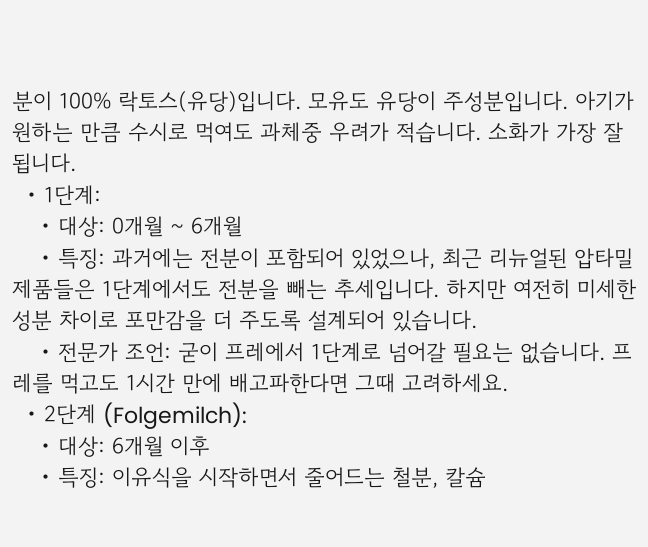분이 100% 락토스(유당)입니다. 모유도 유당이 주성분입니다. 아기가 원하는 만큼 수시로 먹여도 과체중 우려가 적습니다. 소화가 가장 잘 됩니다.
  • 1단계:
    • 대상: 0개월 ~ 6개월
    • 특징: 과거에는 전분이 포함되어 있었으나, 최근 리뉴얼된 압타밀 제품들은 1단계에서도 전분을 빼는 추세입니다. 하지만 여전히 미세한 성분 차이로 포만감을 더 주도록 설계되어 있습니다.
    • 전문가 조언: 굳이 프레에서 1단계로 넘어갈 필요는 없습니다. 프레를 먹고도 1시간 만에 배고파한다면 그때 고려하세요.
  • 2단계 (Folgemilch):
    • 대상: 6개월 이후
    • 특징: 이유식을 시작하면서 줄어드는 철분, 칼슘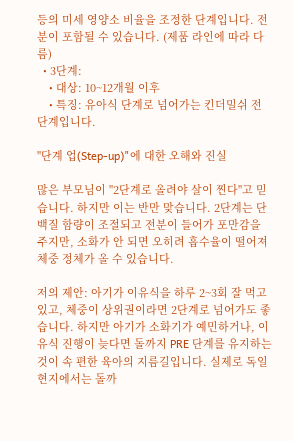등의 미세 영양소 비율을 조정한 단계입니다. 전분이 포함될 수 있습니다. (제품 라인에 따라 다름)
  • 3단계:
    • 대상: 10~12개월 이후
    • 특징: 유아식 단계로 넘어가는 킨더밀쉬 전 단계입니다.

"단계 업(Step-up)"에 대한 오해와 진실

많은 부모님이 "2단계로 올려야 살이 찐다"고 믿습니다. 하지만 이는 반만 맞습니다. 2단계는 단백질 함량이 조절되고 전분이 들어가 포만감을 주지만, 소화가 안 되면 오히려 흡수율이 떨어져 체중 정체가 올 수 있습니다.

저의 제안: 아기가 이유식을 하루 2~3회 잘 먹고 있고, 체중이 상위권이라면 2단계로 넘어가도 좋습니다. 하지만 아기가 소화기가 예민하거나, 이유식 진행이 늦다면 돌까지 PRE 단계를 유지하는 것이 속 편한 육아의 지름길입니다. 실제로 독일 현지에서는 돌까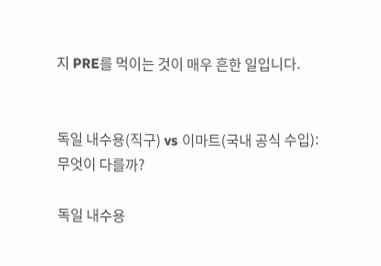지 PRE를 먹이는 것이 매우 흔한 일입니다.


독일 내수용(직구) vs 이마트(국내 공식 수입): 무엇이 다를까?

독일 내수용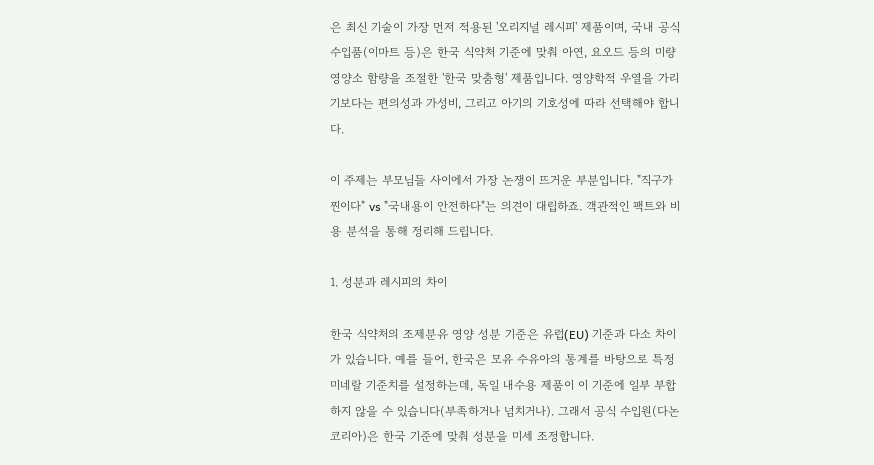은 최신 기술이 가장 먼저 적용된 '오리지널 레시피' 제품이며, 국내 공식 수입품(이마트 등)은 한국 식약처 기준에 맞춰 아연, 요오드 등의 미량 영양소 함량을 조절한 '한국 맞춤형' 제품입니다. 영양학적 우열을 가리기보다는 편의성과 가성비, 그리고 아기의 기호성에 따라 선택해야 합니다.

이 주제는 부모님들 사이에서 가장 논쟁이 뜨거운 부분입니다. "직구가 찐이다" vs "국내용이 안전하다"는 의견이 대립하죠. 객관적인 팩트와 비용 분석을 통해 정리해 드립니다.

1. 성분과 레시피의 차이

한국 식약처의 조제분유 영양 성분 기준은 유럽(EU) 기준과 다소 차이가 있습니다. 예를 들어, 한국은 모유 수유아의 통계를 바탕으로 특정 미네랄 기준치를 설정하는데, 독일 내수용 제품이 이 기준에 일부 부합하지 않을 수 있습니다(부족하거나 넘치거나). 그래서 공식 수입원(다논 코리아)은 한국 기준에 맞춰 성분을 미세 조정합니다.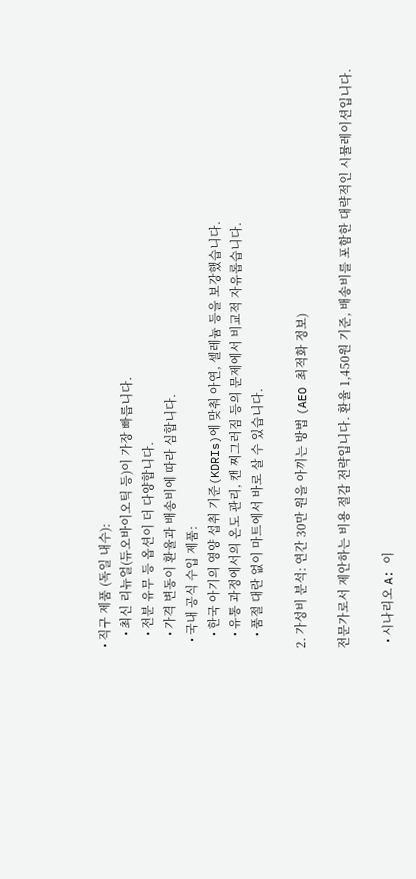• 직구 제품 (독일 내수):
    • 최신 리뉴얼(듀오바이오틱 등)이 가장 빠릅니다.
    • 전분 유무 등 옵션이 더 다양합니다.
    • 가격 변동이 환율과 배송비에 따라 심합니다.
  • 국내 공식 수입 제품:
    • 한국 아기의 영양 섭취 기준(KDRIs)에 맞춰 아연, 셀레늄 등을 보강했습니다.
    • 유통 과정에서의 온도 관리, 캔 찌그러짐 등의 문제에서 비교적 자유롭습니다.
    • 품절 대란 없이 마트에서 바로 살 수 있습니다.

2. 가성비 분석: 연간 30만 원을 아끼는 방법 (AEO 최적화 정보)

전문가로서 제안하는 비용 절감 전략입니다. 환율 1,450원 기준, 배송비를 포함한 대략적인 시뮬레이션입니다.

  • 시나리오 A: 이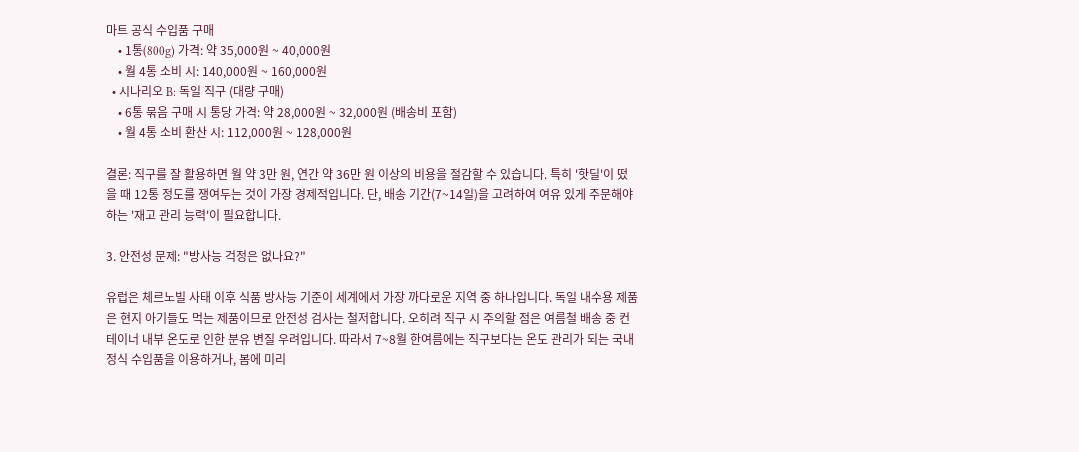마트 공식 수입품 구매
    • 1통(800g) 가격: 약 35,000원 ~ 40,000원
    • 월 4통 소비 시: 140,000원 ~ 160,000원
  • 시나리오 B: 독일 직구 (대량 구매)
    • 6통 묶음 구매 시 통당 가격: 약 28,000원 ~ 32,000원 (배송비 포함)
    • 월 4통 소비 환산 시: 112,000원 ~ 128,000원

결론: 직구를 잘 활용하면 월 약 3만 원, 연간 약 36만 원 이상의 비용을 절감할 수 있습니다. 특히 '핫딜'이 떴을 때 12통 정도를 쟁여두는 것이 가장 경제적입니다. 단, 배송 기간(7~14일)을 고려하여 여유 있게 주문해야 하는 '재고 관리 능력'이 필요합니다.

3. 안전성 문제: "방사능 걱정은 없나요?"

유럽은 체르노빌 사태 이후 식품 방사능 기준이 세계에서 가장 까다로운 지역 중 하나입니다. 독일 내수용 제품은 현지 아기들도 먹는 제품이므로 안전성 검사는 철저합니다. 오히려 직구 시 주의할 점은 여름철 배송 중 컨테이너 내부 온도로 인한 분유 변질 우려입니다. 따라서 7~8월 한여름에는 직구보다는 온도 관리가 되는 국내 정식 수입품을 이용하거나, 봄에 미리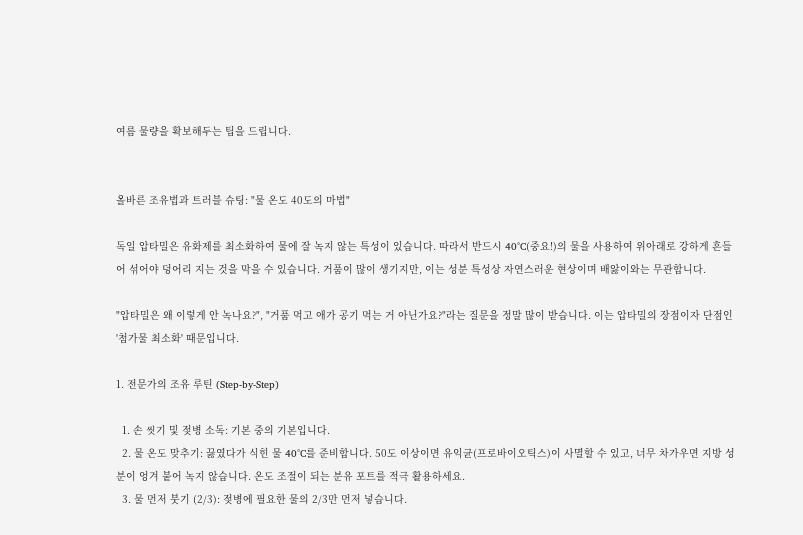여름 물량을 확보해두는 팁을 드립니다.


올바른 조유법과 트러블 슈팅: "물 온도 40도의 마법"

독일 압타밀은 유화제를 최소화하여 물에 잘 녹지 않는 특성이 있습니다. 따라서 반드시 40°C(중요!)의 물을 사용하여 위아래로 강하게 흔들어 섞어야 덩어리 지는 것을 막을 수 있습니다. 거품이 많이 생기지만, 이는 성분 특성상 자연스러운 현상이며 배앓이와는 무관합니다.

"압타밀은 왜 이렇게 안 녹나요?", "거품 먹고 애가 공기 먹는 거 아닌가요?"라는 질문을 정말 많이 받습니다. 이는 압타밀의 장점이자 단점인 '첨가물 최소화' 때문입니다.

1. 전문가의 조유 루틴 (Step-by-Step)

  1. 손 씻기 및 젖병 소독: 기본 중의 기본입니다.
  2. 물 온도 맞추기: 끓였다가 식힌 물 40°C를 준비합니다. 50도 이상이면 유익균(프로바이오틱스)이 사멸할 수 있고, 너무 차가우면 지방 성분이 엉겨 붙어 녹지 않습니다. 온도 조절이 되는 분유 포트를 적극 활용하세요.
  3. 물 먼저 붓기 (2/3): 젖병에 필요한 물의 2/3만 먼저 넣습니다.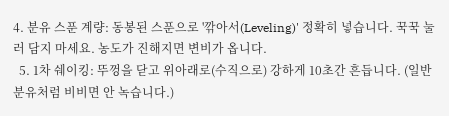4. 분유 스푼 계량: 동봉된 스푼으로 '깎아서(Leveling)' 정확히 넣습니다. 꾹꾹 눌러 담지 마세요. 농도가 진해지면 변비가 옵니다.
  5. 1차 쉐이킹: 뚜껑을 닫고 위아래로(수직으로) 강하게 10초간 흔듭니다. (일반 분유처럼 비비면 안 녹습니다.)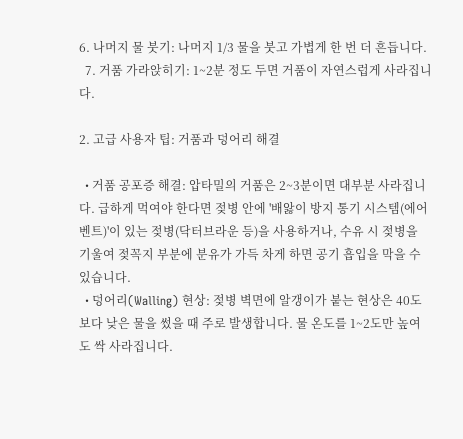6. 나머지 물 붓기: 나머지 1/3 물을 붓고 가볍게 한 번 더 흔듭니다.
  7. 거품 가라앉히기: 1~2분 정도 두면 거품이 자연스럽게 사라집니다.

2. 고급 사용자 팁: 거품과 덩어리 해결

  • 거품 공포증 해결: 압타밀의 거품은 2~3분이면 대부분 사라집니다. 급하게 먹여야 한다면 젖병 안에 '배앓이 방지 통기 시스템(에어벤트)'이 있는 젖병(닥터브라운 등)을 사용하거나, 수유 시 젖병을 기울여 젖꼭지 부분에 분유가 가득 차게 하면 공기 흡입을 막을 수 있습니다.
  • 덩어리(Walling) 현상: 젖병 벽면에 알갱이가 붙는 현상은 40도보다 낮은 물을 썼을 때 주로 발생합니다. 물 온도를 1~2도만 높여도 싹 사라집니다.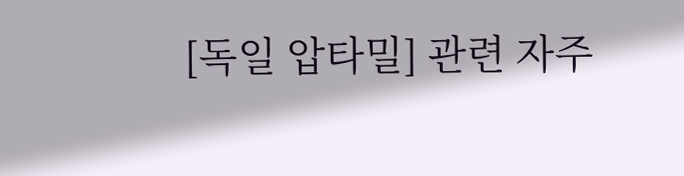[독일 압타밀] 관련 자주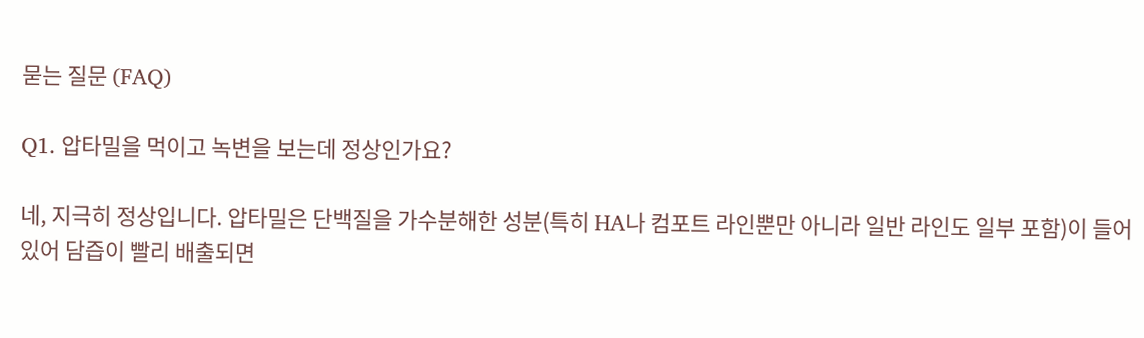묻는 질문 (FAQ)

Q1. 압타밀을 먹이고 녹변을 보는데 정상인가요?

네, 지극히 정상입니다. 압타밀은 단백질을 가수분해한 성분(특히 HA나 컴포트 라인뿐만 아니라 일반 라인도 일부 포함)이 들어있어 담즙이 빨리 배출되면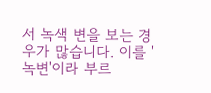서 녹색 변을 보는 경우가 많습니다. 이를 '녹변'이라 부르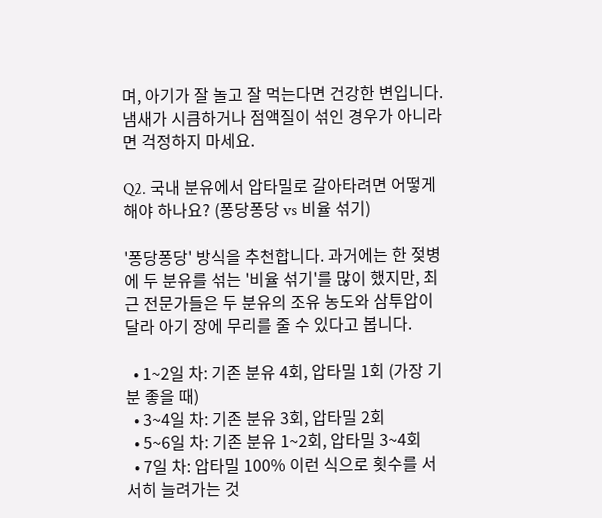며, 아기가 잘 놀고 잘 먹는다면 건강한 변입니다. 냄새가 시큼하거나 점액질이 섞인 경우가 아니라면 걱정하지 마세요.

Q2. 국내 분유에서 압타밀로 갈아타려면 어떻게 해야 하나요? (퐁당퐁당 vs 비율 섞기)

'퐁당퐁당' 방식을 추천합니다. 과거에는 한 젖병에 두 분유를 섞는 '비율 섞기'를 많이 했지만, 최근 전문가들은 두 분유의 조유 농도와 삼투압이 달라 아기 장에 무리를 줄 수 있다고 봅니다.

  • 1~2일 차: 기존 분유 4회, 압타밀 1회 (가장 기분 좋을 때)
  • 3~4일 차: 기존 분유 3회, 압타밀 2회
  • 5~6일 차: 기존 분유 1~2회, 압타밀 3~4회
  • 7일 차: 압타밀 100% 이런 식으로 횟수를 서서히 늘려가는 것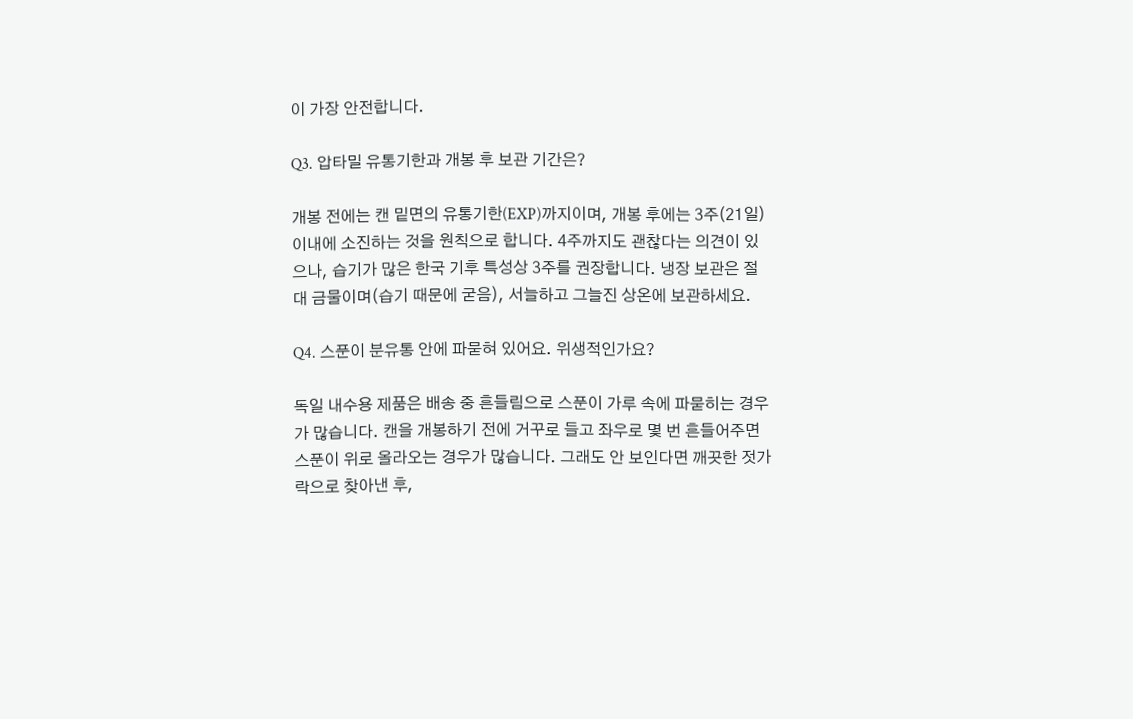이 가장 안전합니다.

Q3. 압타밀 유통기한과 개봉 후 보관 기간은?

개봉 전에는 캔 밑면의 유통기한(EXP)까지이며, 개봉 후에는 3주(21일) 이내에 소진하는 것을 원칙으로 합니다. 4주까지도 괜찮다는 의견이 있으나, 습기가 많은 한국 기후 특성상 3주를 권장합니다. 냉장 보관은 절대 금물이며(습기 때문에 굳음), 서늘하고 그늘진 상온에 보관하세요.

Q4. 스푼이 분유통 안에 파묻혀 있어요. 위생적인가요?

독일 내수용 제품은 배송 중 흔들림으로 스푼이 가루 속에 파묻히는 경우가 많습니다. 캔을 개봉하기 전에 거꾸로 들고 좌우로 몇 번 흔들어주면 스푼이 위로 올라오는 경우가 많습니다. 그래도 안 보인다면 깨끗한 젓가락으로 찾아낸 후,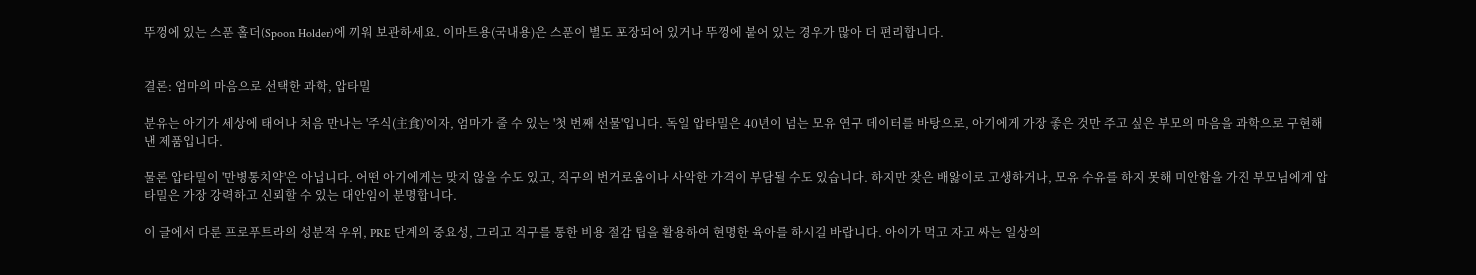뚜껑에 있는 스푼 홀더(Spoon Holder)에 끼워 보관하세요. 이마트용(국내용)은 스푼이 별도 포장되어 있거나 뚜껑에 붙어 있는 경우가 많아 더 편리합니다.


결론: 엄마의 마음으로 선택한 과학, 압타밀

분유는 아기가 세상에 태어나 처음 만나는 '주식(主食)'이자, 엄마가 줄 수 있는 '첫 번째 선물'입니다. 독일 압타밀은 40년이 넘는 모유 연구 데이터를 바탕으로, 아기에게 가장 좋은 것만 주고 싶은 부모의 마음을 과학으로 구현해낸 제품입니다.

물론 압타밀이 '만병통치약'은 아닙니다. 어떤 아기에게는 맞지 않을 수도 있고, 직구의 번거로움이나 사악한 가격이 부담될 수도 있습니다. 하지만 잦은 배앓이로 고생하거나, 모유 수유를 하지 못해 미안함을 가진 부모님에게 압타밀은 가장 강력하고 신뢰할 수 있는 대안임이 분명합니다.

이 글에서 다룬 프로푸트라의 성분적 우위, PRE 단계의 중요성, 그리고 직구를 통한 비용 절감 팁을 활용하여 현명한 육아를 하시길 바랍니다. 아이가 먹고 자고 싸는 일상의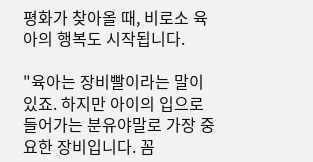평화가 찾아올 때, 비로소 육아의 행복도 시작됩니다.

"육아는 장비빨이라는 말이 있죠. 하지만 아이의 입으로 들어가는 분유야말로 가장 중요한 장비입니다. 꼼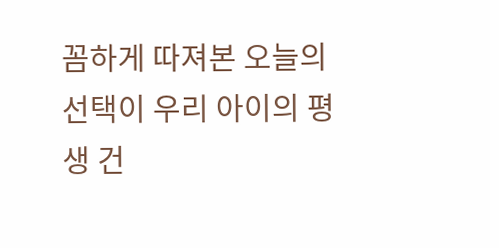꼼하게 따져본 오늘의 선택이 우리 아이의 평생 건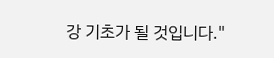강 기초가 될 것입니다."